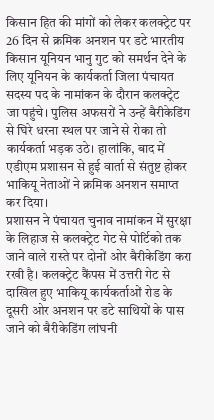किसान हित की मांगों को लेकर कलक्ट्रेट पर 26 दिन से क्रमिक अनशन पर डटे भारतीय किसान यूनियन भानु गुट को समर्थन देने के लिए यूनियन के कार्यकर्ता जिला पंचायत सदस्य पद के नामांकन के दौरान कलक्ट्रेट जा पहुंचे। पुलिस अफसरों ने उन्हें बैरीकेडिंग से घिरे धरना स्थल पर जाने से रोका तो कार्यकर्ता भड़क उठे। हालांकि, बाद में एडीएम प्रशासन से हुई वार्ता से संतुष्ट होकर भाकियू नेताओं ने क्रमिक अनशन समाप्त कर दिया।
प्रशासन ने पंचायत चुनाव नामांकन में सुरक्षा के लिहाज से कलक्ट्रेट गेट से पोर्टिको तक जाने वाले रास्ते पर दोनों ओर बैरीकेडिंग करा रखी है। कलक्ट्रेट कैंपस में उत्तरी गेट से दाखिल हुए भाकियू कार्यकर्ताओं रोड के दूसरी ओर अनशन पर डटे साथियों के पास जाने को बैरीकेडिंग लांघनी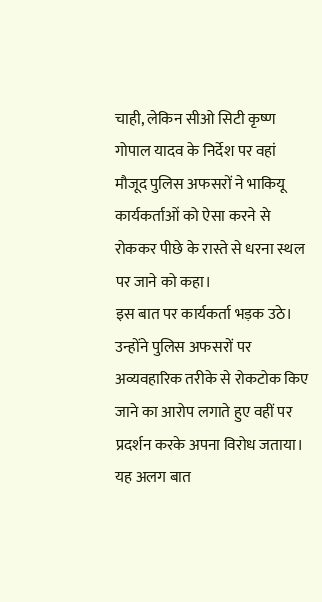चाही, लेकिन सीओ सिटी कृष्ण गोपाल यादव के निर्देश पर वहां मौजूद पुलिस अफसरों ने भाकियू कार्यकर्ताओं को ऐसा करने से रोककर पीछे के रास्ते से धरना स्थल पर जाने को कहा।
इस बात पर कार्यकर्ता भड़क उठे। उन्होंने पुलिस अफसरों पर अव्यवहारिक तरीके से रोकटोक किए जाने का आरोप लगाते हुए वहीं पर प्रदर्शन करके अपना विरोध जताया। यह अलग बात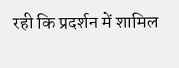रही कि प्रदर्शन में शामिल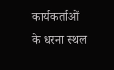कार्यकर्ताओं के धरना स्थल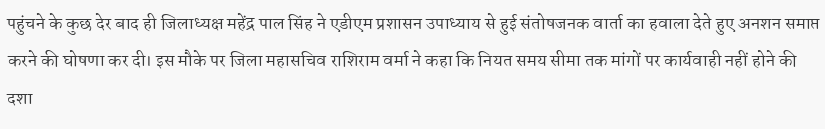पहुंचने के कुछ देर बाद ही जिलाध्यक्ष महेंद्र पाल सिंह ने एडीएम प्रशासन उपाध्याय से हुई संतोषजनक वार्ता का हवाला देते हुए अनशन समाप्त करने की घोषणा कर दी। इस मौके पर जिला महासचिव राशिराम वर्मा ने कहा कि नियत समय सीमा तक मांगों पर कार्यवाही नहीं होने की दशा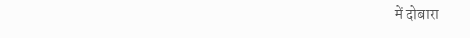में दोबारा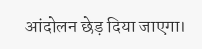आंदोलन छेड़ दिया जाएगा।